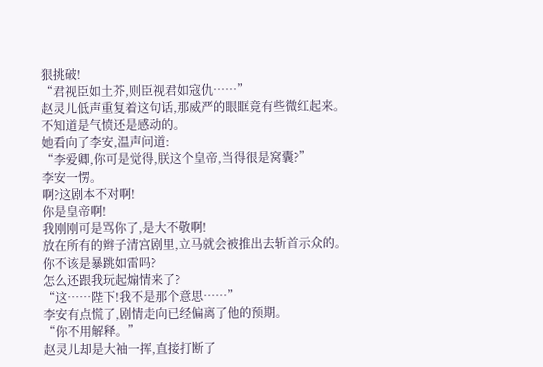狠挑破!
“君视臣如土芥,则臣视君如寇仇……”
赵灵儿低声重复着这句话,那威严的眼眶竟有些微红起来。
不知道是气愤还是感动的。
她看向了李安,温声问道:
“李爱卿,你可是觉得,朕这个皇帝,当得很是窝囊?”
李安一愣。
啊?这剧本不对啊!
你是皇帝啊!
我刚刚可是骂你了,是大不敬啊!
放在所有的辫子清宫剧里,立马就会被推出去斩首示众的。
你不该是暴跳如雷吗?
怎么还跟我玩起煽情来了?
“这……陛下!我不是那个意思……”
李安有点慌了,剧情走向已经偏离了他的预期。
“你不用解释。”
赵灵儿却是大袖一挥,直接打断了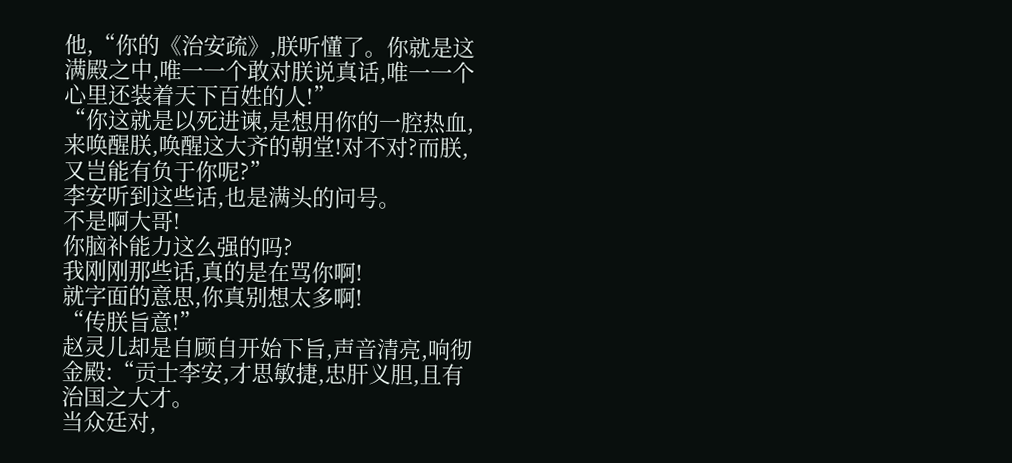他,“你的《治安疏》,朕听懂了。你就是这满殿之中,唯一一个敢对朕说真话,唯一一个心里还装着天下百姓的人!”
“你这就是以死进谏,是想用你的一腔热血,来唤醒朕,唤醒这大齐的朝堂!对不对?而朕,又岂能有负于你呢?”
李安听到这些话,也是满头的问号。
不是啊大哥!
你脑补能力这么强的吗?
我刚刚那些话,真的是在骂你啊!
就字面的意思,你真别想太多啊!
“传朕旨意!”
赵灵儿却是自顾自开始下旨,声音清亮,响彻金殿:“贡士李安,才思敏捷,忠肝义胆,且有治国之大才。
当众廷对,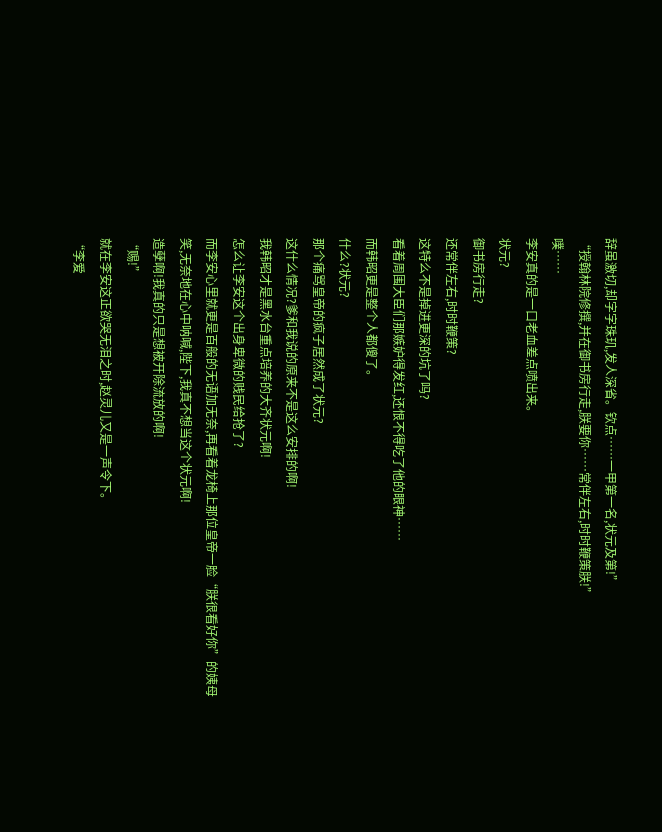辞虽激切,却字字珠玑,发人深省。钦点……一甲第一名,状元及第!”
“授翰林院修撰,并在御书房行走,朕要你……常伴左右,时时鞭策朕!”
噗……
李安真的是一口老血差点喷出来。
状元?
御书房行走?
还常伴左右,时时鞭策?
这特么不是掉进更深的坑了吗?
看着周围大臣们那嫉妒得发红,还恨不得吃了他的眼神……
而韩昭更是整个人都傻了。
什么?状元?
那个痛骂皇帝的疯子居然成了状元?
这什么情况?爹和我说的原来不是这么安排的啊!
我韩昭才是黑水台重点培养的大齐状元啊!
怎么让李安这个出身卑微的贱民给抢了?
而李安心里就更是百般的无语加无奈,再看着龙椅上那位皇帝一脸“朕很看好你”的姨母笑,无奈地在心中呐喊,陛下,我真不想当这个状元啊!
造孽啊!我真的只是想被开除流放的啊!
“赐!”
就在李安这正欲哭无泪之时,赵灵儿又是一声令下。
“李爱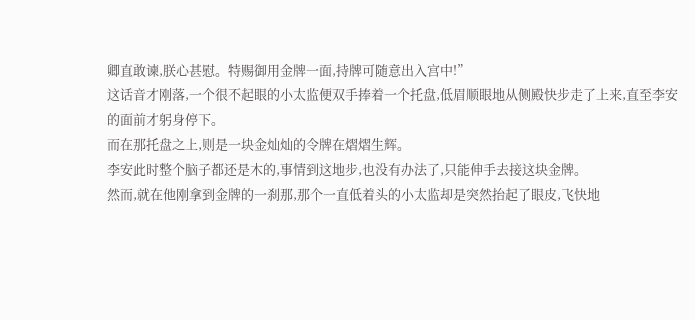卿直敢谏,朕心甚慰。特赐御用金牌一面,持牌可随意出入宫中!”
这话音才刚落,一个很不起眼的小太监便双手捧着一个托盘,低眉顺眼地从侧殿快步走了上来,直至李安的面前才躬身停下。
而在那托盘之上,则是一块金灿灿的令牌在熠熠生辉。
李安此时整个脑子都还是木的,事情到这地步,也没有办法了,只能伸手去接这块金牌。
然而,就在他刚拿到金牌的一刹那,那个一直低着头的小太监却是突然抬起了眼皮,飞快地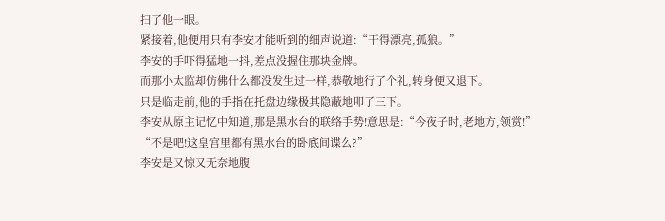扫了他一眼。
紧接着,他便用只有李安才能听到的细声说道:“干得漂亮,孤狼。”
李安的手吓得猛地一抖,差点没握住那块金牌。
而那小太监却仿佛什么都没发生过一样,恭敬地行了个礼,转身便又退下。
只是临走前,他的手指在托盘边缘极其隐蔽地叩了三下。
李安从原主记忆中知道,那是黑水台的联络手势!意思是:“今夜子时,老地方,领赏!”
“不是吧!这皇宫里都有黑水台的卧底间谍么?”
李安是又惊又无奈地腹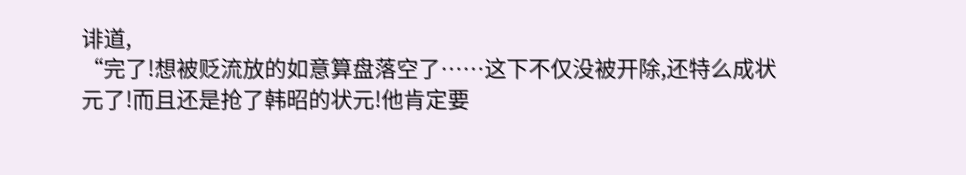诽道,
“完了!想被贬流放的如意算盘落空了……这下不仅没被开除,还特么成状元了!而且还是抢了韩昭的状元!他肯定要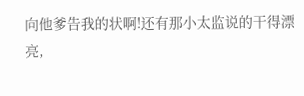向他爹告我的状啊!还有那小太监说的干得漂亮,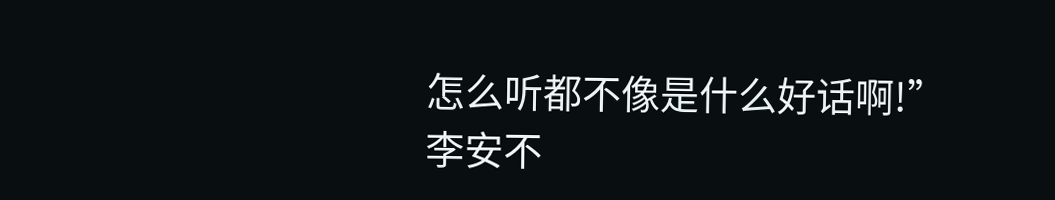怎么听都不像是什么好话啊!”
李安不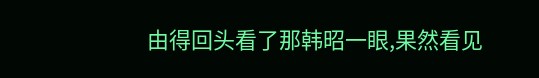由得回头看了那韩昭一眼,果然看见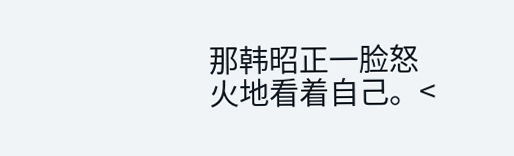那韩昭正一脸怒火地看着自己。<